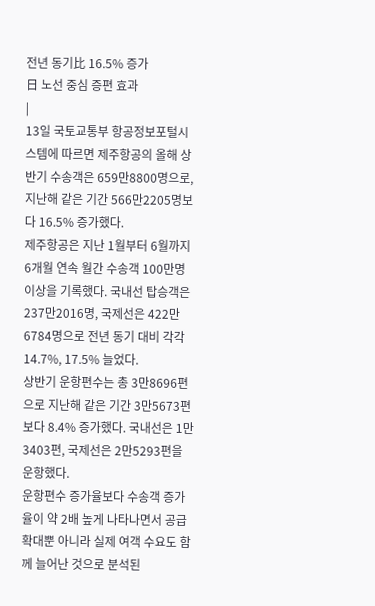전년 동기比 16.5% 증가
日 노선 중심 증편 효과
|
13일 국토교통부 항공정보포털시스템에 따르면 제주항공의 올해 상반기 수송객은 659만8800명으로, 지난해 같은 기간 566만2205명보다 16.5% 증가했다.
제주항공은 지난 1월부터 6월까지 6개월 연속 월간 수송객 100만명 이상을 기록했다. 국내선 탑승객은 237만2016명, 국제선은 422만6784명으로 전년 동기 대비 각각 14.7%, 17.5% 늘었다.
상반기 운항편수는 총 3만8696편으로 지난해 같은 기간 3만5673편보다 8.4% 증가했다. 국내선은 1만3403편, 국제선은 2만5293편을 운항했다.
운항편수 증가율보다 수송객 증가율이 약 2배 높게 나타나면서 공급 확대뿐 아니라 실제 여객 수요도 함께 늘어난 것으로 분석된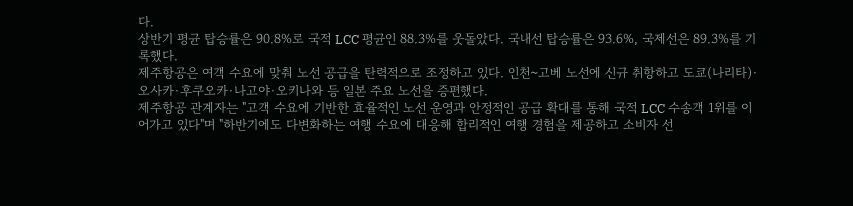다.
상반기 평균 탑승률은 90.8%로 국적 LCC 평균인 88.3%를 웃돌았다. 국내선 탑승률은 93.6%, 국제선은 89.3%를 기록했다.
제주항공은 여객 수요에 맞춰 노선 공급을 탄력적으로 조정하고 있다. 인천~고베 노선에 신규 취항하고 도쿄(나리타)·오사카·후쿠오카·나고야·오키나와 등 일본 주요 노선을 증편했다.
제주항공 관계자는 "고객 수요에 기반한 효율적인 노선 운영과 안정적인 공급 확대를 통해 국적 LCC 수송객 1위를 이어가고 있다"며 "하반기에도 다변화하는 여행 수요에 대응해 합리적인 여행 경험을 제공하고 소비자 선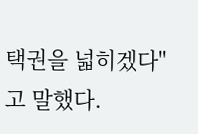택권을 넓히겠다"고 말했다.